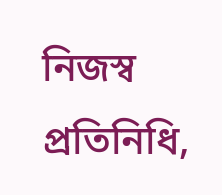নিজস্ব প্রতিনিধি,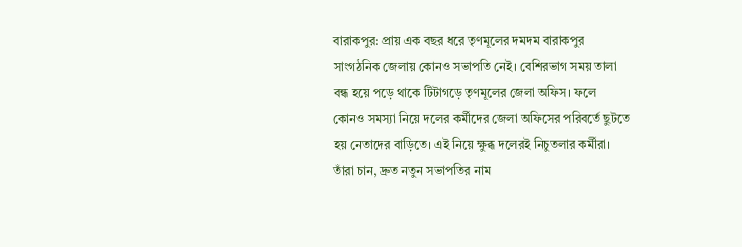বারাকপুর: প্রায় এক বছর ধরে তৃণমূলের দমদম বারাকপুর সাংগঠনিক জেলায় কোনও সভাপতি নেই। বেশিরভাগ সময় তালা বন্ধ হয়ে পড়ে থাকে টিটাগড়ে তৃণমূলের জেলা অফিস। ফলে কোনও সমস্যা নিয়ে দলের কর্মীদের জেলা অফিসের পরিবর্তে ছুটতে হয় নেতাদের বাড়িতে। এই নিয়ে ক্ষুব্ধ দলেরই নিচুতলার কর্মীরা। তাঁরা চান, দ্রুত নতুন সভাপতির নাম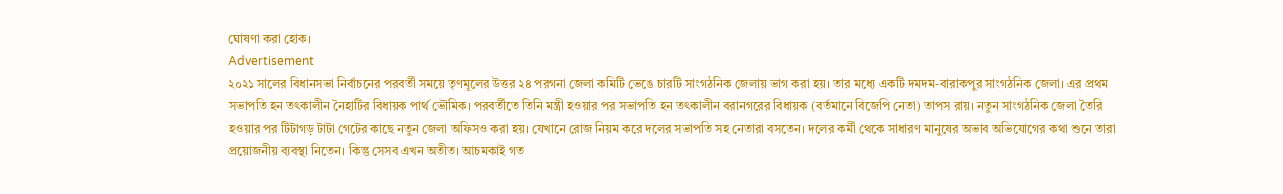ঘোষণা করা হোক।
Advertisement
২০২১ সালের বিধানসভা নির্বাচনের পরবর্তী সময়ে তৃণমূলের উত্তর ২৪ পরগনা জেলা কমিটি ভেঙে চারটি সাংগঠনিক জেলায় ভাগ করা হয়। তার মধ্যে একটি দমদম-বারাকপুর সাংগঠনিক জেলা। এর প্রথম সভাপতি হন তৎকালীন নৈহাটির বিধায়ক পার্থ ভৌমিক। পরবর্তীতে তিনি মন্ত্রী হওয়ার পর সভাপতি হন তৎকালীন বরানগরের বিধায়ক (বর্তমানে বিজেপি নেতা) তাপস রায়। নতুন সাংগঠনিক জেলা তৈরি হওয়ার পর টিটাগড় টাটা গেটের কাছে নতুন জেলা অফিসও করা হয়। যেখানে রোজ নিয়ম করে দলের সভাপতি সহ নেতারা বসতেন। দলের কর্মী থেকে সাধারণ মানুষের অভাব অভিযোগের কথা শুনে তারা প্রয়োজনীয় ব্যবস্থা নিতেন। কিন্তু সেসব এখন অতীত। আচমকাই গত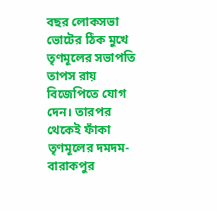বছর লোকসভা ভোটের ঠিক মুখে তৃণমূলের সভাপতি তাপস রায় বিজেপিতে যোগ দেন। তারপর থেকেই ফাঁকা তৃণমূলের দমদম-বারাকপুর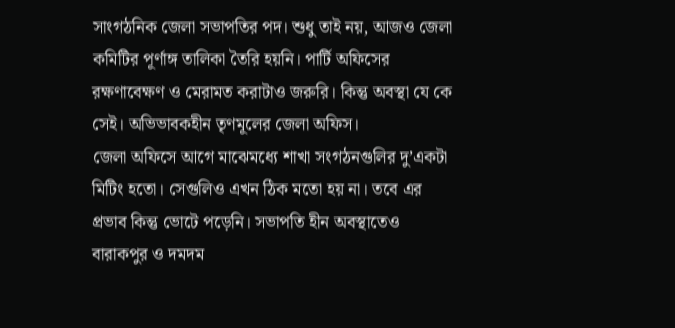সাংগঠনিক জেলা সভাপতির পদ। শুধু তাই নয়, আজও জেলা কমিটির পূর্ণাঙ্গ তালিকা তৈরি হয়নি। পার্টি অফিসের রক্ষণাবেক্ষণ ও মেরামত করাটাও জরুরি। কিন্তু অবস্থা যে কে সেই। অভিভাবকহীন তৃণমূলের জেলা অফিস।
জেলা অফিসে আগে মাঝেমধ্যে শাখা সংগঠনগুলির দু’একটা মিটিং হতো। সেগুলিও এখন ঠিক মতো হয় না। তবে এর প্রভাব কিন্তু ভোটে পড়েনি। সভাপতি হীন অবস্থাতেও বারাকপুর ও দমদম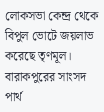লোকসভা কেন্দ্র থেকে বিপুল ভোটে জয়লাভ করেছে তৃণমূল। বারাকপুরের সাংসদ পার্থ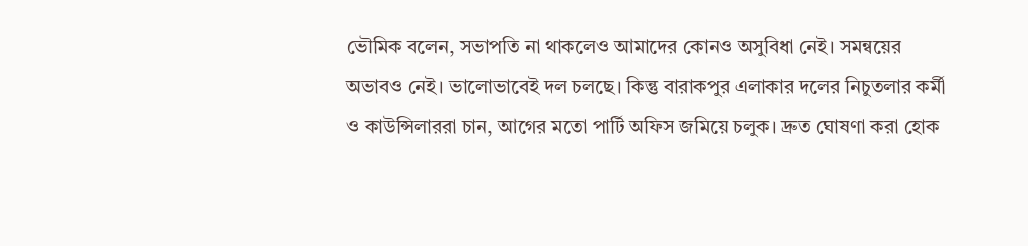ভৌমিক বলেন, সভাপতি না থাকলেও আমাদের কোনও অসুবিধা নেই। সমন্বয়ের অভাবও নেই। ভালোভাবেই দল চলছে। কিন্তু বারাকপুর এলাকার দলের নিচুতলার কর্মী ও কাউন্সিলাররা চান, আগের মতো পার্টি অফিস জমিয়ে চলুক। দ্রুত ঘোষণা করা হোক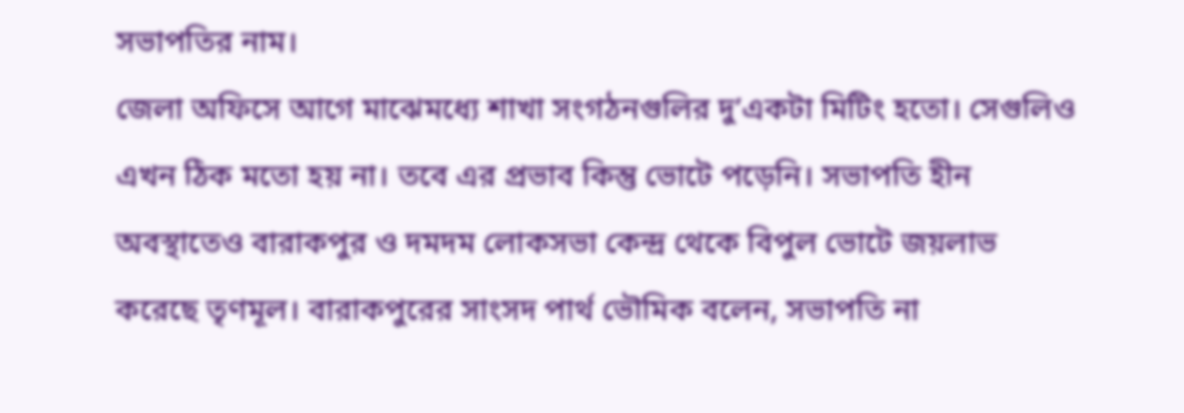সভাপতির নাম।
জেলা অফিসে আগে মাঝেমধ্যে শাখা সংগঠনগুলির দু’একটা মিটিং হতো। সেগুলিও এখন ঠিক মতো হয় না। তবে এর প্রভাব কিন্তু ভোটে পড়েনি। সভাপতি হীন অবস্থাতেও বারাকপুর ও দমদম লোকসভা কেন্দ্র থেকে বিপুল ভোটে জয়লাভ করেছে তৃণমূল। বারাকপুরের সাংসদ পার্থ ভৌমিক বলেন, সভাপতি না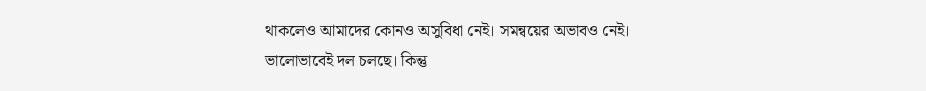থাকলেও আমাদের কোনও অসুবিধা নেই। সমন্বয়ের অভাবও নেই। ভালোভাবেই দল চলছে। কিন্তু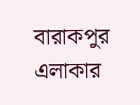বারাকপুর এলাকার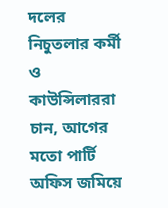দলের নিচুতলার কর্মী ও কাউন্সিলাররা চান, আগের মতো পার্টি অফিস জমিয়ে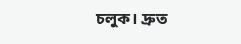চলুক। দ্রুত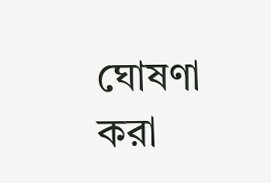ঘোষণা করা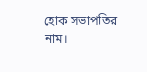হোক সভাপতির নাম।